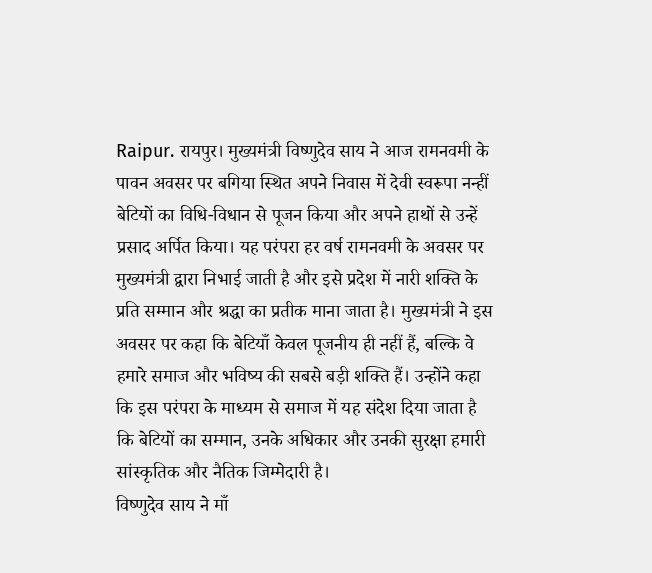Raipur. रायपुर। मुख्यमंत्री विष्णुदेव साय ने आज रामनवमी के पावन अवसर पर बगिया स्थित अपने निवास में देवी स्वरूपा नन्हीं बेटियों का विधि-विधान से पूजन किया और अपने हाथों से उन्हें प्रसाद अर्पित किया। यह परंपरा हर वर्ष रामनवमी के अवसर पर मुख्यमंत्री द्वारा निभाई जाती है और इसे प्रदेश में नारी शक्ति के प्रति सम्मान और श्रद्धा का प्रतीक माना जाता है। मुख्यमंत्री ने इस अवसर पर कहा कि बेटियाँ केवल पूजनीय ही नहीं हैं, बल्कि वे हमारे समाज और भविष्य की सबसे बड़ी शक्ति हैं। उन्होंने कहा कि इस परंपरा के माध्यम से समाज में यह संदेश दिया जाता है कि बेटियों का सम्मान, उनके अधिकार और उनकी सुरक्षा हमारी सांस्कृतिक और नैतिक जिम्मेदारी है।
विष्णुदेव साय ने माँ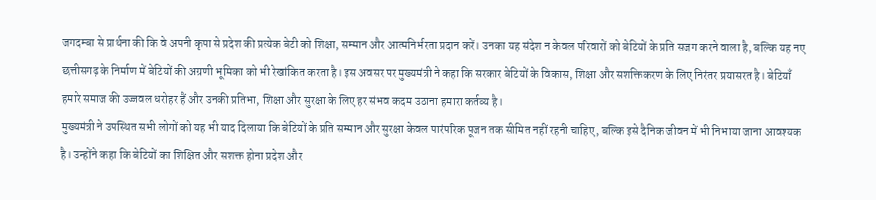जगदम्बा से प्रार्थना की कि वे अपनी कृपा से प्रदेश की प्रत्येक बेटी को शिक्षा, सम्मान और आत्मनिर्भरता प्रदान करें। उनका यह संदेश न केवल परिवारों को बेटियों के प्रति सजग करने वाला है, बल्कि यह नए छत्तीसगढ़ के निर्माण में बेटियों की अग्रणी भूमिका को भी रेखांकित करता है। इस अवसर पर मुख्यमंत्री ने कहा कि सरकार बेटियों के विकास, शिक्षा और सशक्तिकरण के लिए निरंतर प्रयासरत है। बेटियाँ हमारे समाज की उज्जवल धरोहर हैं और उनकी प्रतिभा, शिक्षा और सुरक्षा के लिए हर संभव कदम उठाना हमारा कर्तव्य है।
मुख्यमंत्री ने उपस्थित सभी लोगों को यह भी याद दिलाया कि बेटियों के प्रति सम्मान और सुरक्षा केवल पारंपरिक पूजन तक सीमित नहीं रहनी चाहिए, बल्कि इसे दैनिक जीवन में भी निभाया जाना आवश्यक है। उन्होंने कहा कि बेटियों का शिक्षित और सशक्त होना प्रदेश और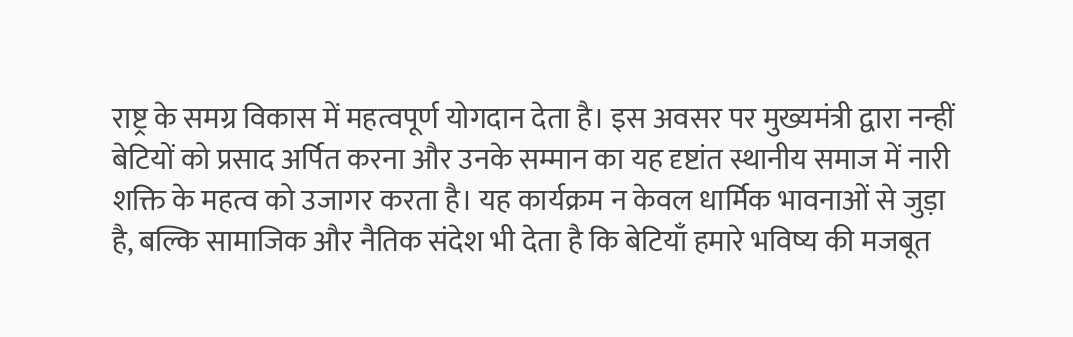राष्ट्र के समग्र विकास में महत्वपूर्ण योगदान देता है। इस अवसर पर मुख्यमंत्री द्वारा नन्हीं बेटियों को प्रसाद अर्पित करना और उनके सम्मान का यह दृष्टांत स्थानीय समाज में नारी शक्ति के महत्व को उजागर करता है। यह कार्यक्रम न केवल धार्मिक भावनाओं से जुड़ा है, बल्कि सामाजिक और नैतिक संदेश भी देता है कि बेटियाँ हमारे भविष्य की मजबूत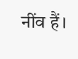नींव हैं।